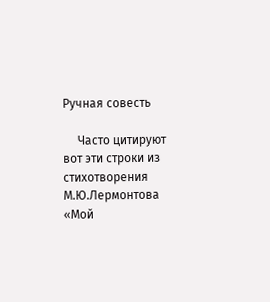Ручная совесть

     Часто цитируют вот эти строки из стихотворения М.Ю.Лермонтова «Мой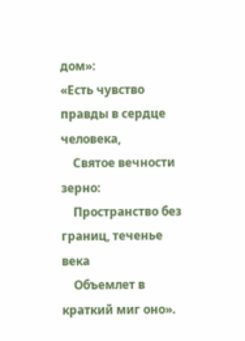дом»:
«Есть чувство правды в сердце человека,
    Святое вечности зерно:
    Пространство без границ, теченье века
    Объемлет в краткий миг оно».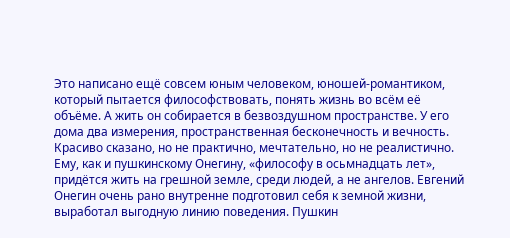Это написано ещё совсем юным человеком, юношей-романтиком, который пытается философствовать, понять жизнь во всём её объёме. А жить он собирается в безвоздушном пространстве. У его дома два измерения, пространственная бесконечность и вечность. Красиво сказано, но не практично, мечтательно, но не реалистично. Ему, как и пушкинскому Онегину, «философу в осьмнадцать лет», придётся жить на грешной земле, среди людей, а не ангелов. Евгений Онегин очень рано внутренне подготовил себя к земной жизни, выработал выгодную линию поведения. Пушкин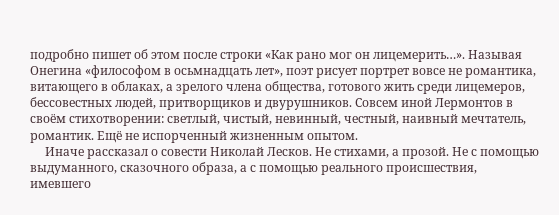подробно пишет об этом после строки «Как рано мог он лицемерить…». Называя Онегина «философом в осьмнадцать лет», поэт рисует портрет вовсе не романтика, витающего в облаках, а зрелого члена общества, готового жить среди лицемеров, бессовестных людей, притворщиков и двурушников. Совсем иной Лермонтов в своём стихотворении: светлый, чистый, невинный, честный, наивный мечтатель, романтик. Ещё не испорченный жизненным опытом.
     Иначе рассказал о совести Николай Лесков. Не стихами, а прозой. Не с помощью выдуманного, сказочного образа, а с помощью реального происшествия, имевшего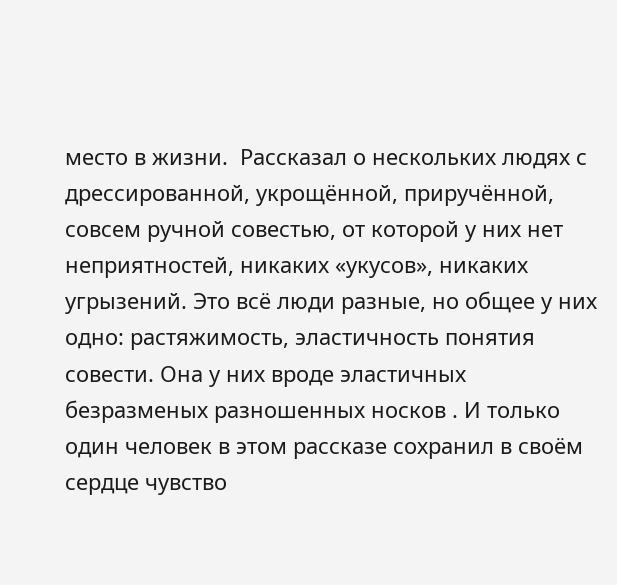место в жизни.  Рассказал о нескольких людях с дрессированной, укрощённой, приручённой, совсем ручной совестью, от которой у них нет неприятностей, никаких «укусов», никаких угрызений. Это всё люди разные, но общее у них одно: растяжимость, эластичность понятия совести. Она у них вроде эластичных безразменых разношенных носков . И только один человек в этом рассказе сохранил в своём сердце чувство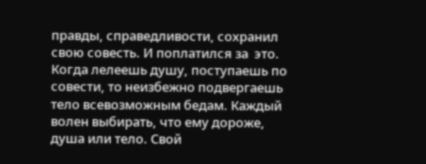правды, справедливости, сохранил свою совесть. И поплатился за  это. Когда лелеешь душу, поступаешь по  совести, то неизбежно подвергаешь тело всевозможным бедам. Каждый волен выбирать, что ему дороже, душа или тело. Свой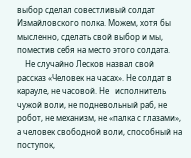выбор сделал совестливый солдат Измайловского полка. Можем, хотя бы мысленно, сделать свой выбор и мы, поместив себя на место этого солдата.
    Не случайно Лесков назвал свой рассказ «Человек на часах». Не солдат в карауле, не часовой. Не   исполнитель чужой воли, не подневольный раб, не робот, не механизм, не «палка с глазами», а человек свободной воли, способный на поступок,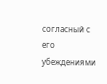согласный с его убеждениями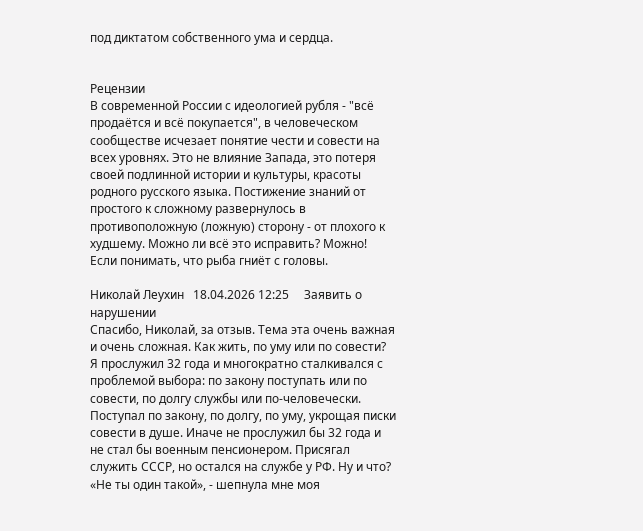под диктатом собственного ума и сердца.


Рецензии
В современной России с идеологией рубля - "всё продаётся и всё покупается", в человеческом сообществе исчезает понятие чести и совести на всех уровнях. Это не влияние Запада, это потеря своей подлинной истории и культуры, красоты родного русского языка. Постижение знаний от простого к сложному развернулось в противоположную (ложную) сторону - от плохого к худшему. Можно ли всё это исправить? Можно! Если понимать, что рыба гниёт с головы.

Николай Леухин   18.04.2026 12:25     Заявить о нарушении
Спасибо, Николай, за отзыв. Тема эта очень важная и очень сложная. Как жить, по уму или по совести? Я прослужил 32 года и многократно сталкивался с проблемой выбора: по закону поступать или по совести, по долгу службы или по-человечески. Поступал по закону, по долгу, по уму, укрощая писки совести в душе. Иначе не прослужил бы 32 года и не стал бы военным пенсионером. Присягал служить СССР, но остался на службе у РФ. Ну и что? «Не ты один такой», - шепнула мне моя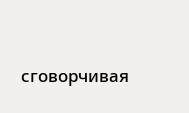сговорчивая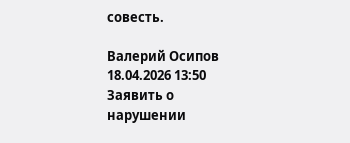совесть.

Валерий Осипов   18.04.2026 13:50   Заявить о нарушении